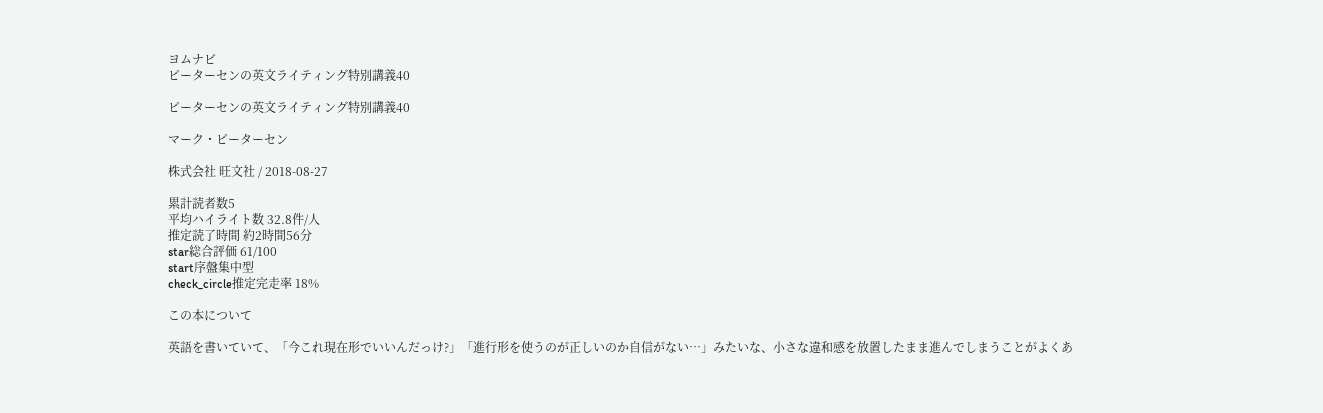ヨムナビ
ピーターセンの英文ライティング特別講義40

ピーターセンの英文ライティング特別講義40

マーク・ピーターセン

株式会社 旺文社 / 2018-08-27

累計読者数5
平均ハイライト数 32.8件/人
推定読了時間 約2時間56分
star総合評価 61/100
start序盤集中型
check_circle推定完走率 18%

この本について

英語を書いていて、「今これ現在形でいいんだっけ?」「進行形を使うのが正しいのか自信がない…」みたいな、小さな違和感を放置したまま進んでしまうことがよくあ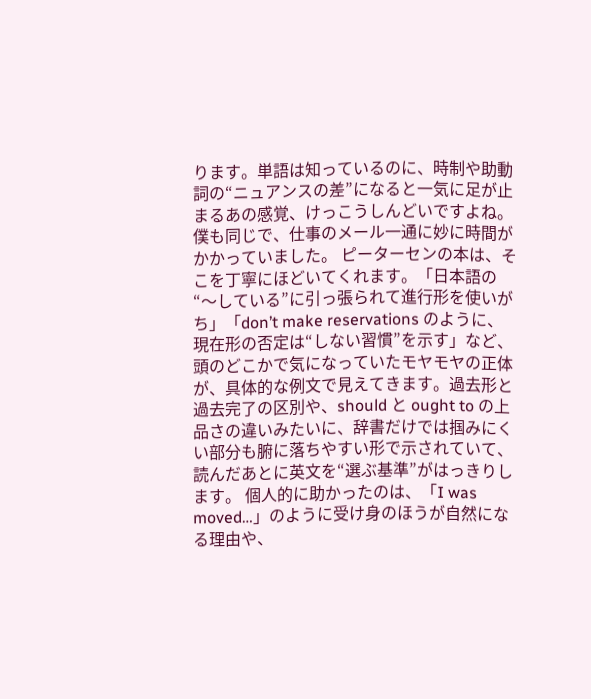ります。単語は知っているのに、時制や助動詞の“ニュアンスの差”になると一気に足が止まるあの感覚、けっこうしんどいですよね。僕も同じで、仕事のメール一通に妙に時間がかかっていました。 ピーターセンの本は、そこを丁寧にほどいてくれます。「日本語の“〜している”に引っ張られて進行形を使いがち」「don’t make reservations のように、現在形の否定は“しない習慣”を示す」など、頭のどこかで気になっていたモヤモヤの正体が、具体的な例文で見えてきます。過去形と過去完了の区別や、should と ought to の上品さの違いみたいに、辞書だけでは掴みにくい部分も腑に落ちやすい形で示されていて、読んだあとに英文を“選ぶ基準”がはっきりします。 個人的に助かったのは、「I was moved…」のように受け身のほうが自然になる理由や、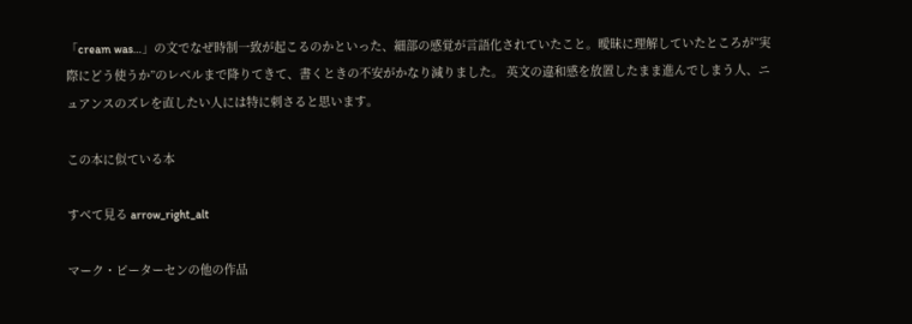「cream was…」の文でなぜ時制一致が起こるのかといった、細部の感覚が言語化されていたこと。曖昧に理解していたところが“実際にどう使うか”のレベルまで降りてきて、書くときの不安がかなり減りました。 英文の違和感を放置したまま進んでしまう人、ニュアンスのズレを直したい人には特に刺さると思います。

この本に似ている本

すべて見る arrow_right_alt

マーク・ピーターセンの他の作品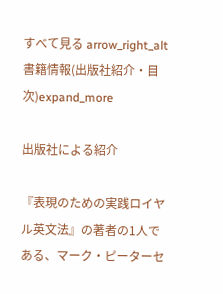すべて見る arrow_right_alt
書籍情報(出版社紹介・目次)expand_more

出版社による紹介

『表現のための実践ロイヤル英文法』の著者の1人である、マーク・ピーターセ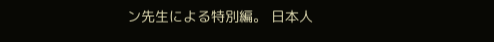ン先生による特別編。 日本人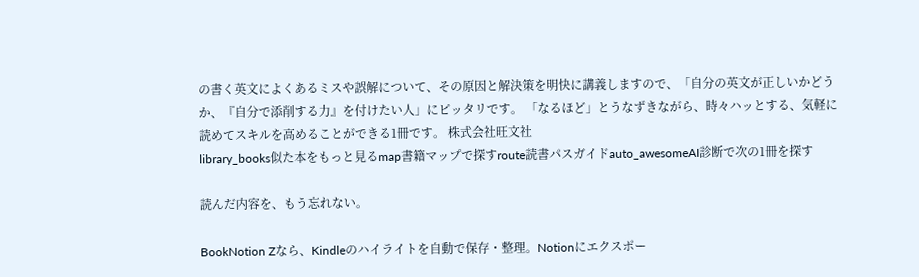の書く英文によくあるミスや誤解について、その原因と解決策を明快に講義しますので、「自分の英文が正しいかどうか、『自分で添削する力』を付けたい人」にピッタリです。 「なるほど」とうなずきながら、時々ハッとする、気軽に読めてスキルを高めることができる1冊です。 株式会社旺文社
library_books似た本をもっと見るmap書籍マップで探すroute読書パスガイドauto_awesomeAI診断で次の1冊を探す

読んだ内容を、もう忘れない。

BookNotion Zなら、Kindleのハイライトを自動で保存・整理。Notionにエクスポー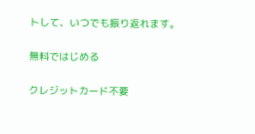トして、いつでも振り返れます。

無料ではじめる

クレジットカード不要